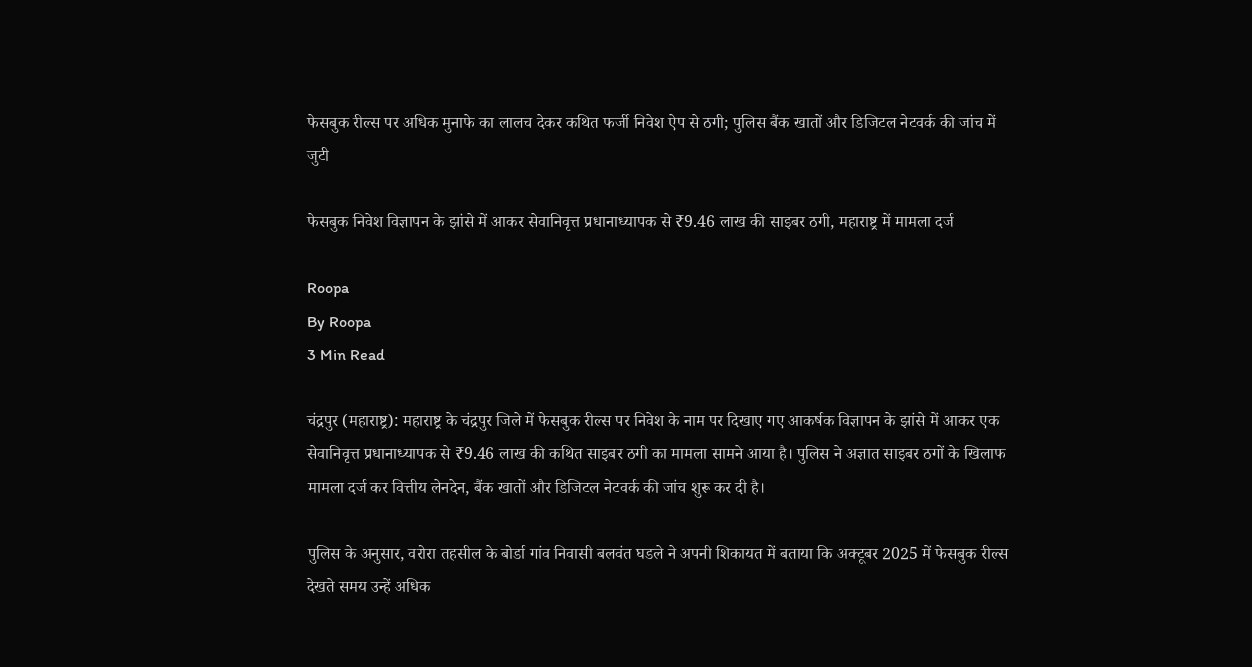फेसबुक रील्स पर अधिक मुनाफे का लालच देकर कथित फर्जी निवेश ऐप से ठगी; पुलिस बैंक खातों और डिजिटल नेटवर्क की जांच में जुटी

फेसबुक निवेश विज्ञापन के झांसे में आकर सेवानिवृत्त प्रधानाध्यापक से ₹9.46 लाख की साइबर ठगी, महाराष्ट्र में मामला दर्ज

Roopa
By Roopa
3 Min Read

चंद्रपुर (महाराष्ट्र): महाराष्ट्र के चंद्रपुर जिले में फेसबुक रील्स पर निवेश के नाम पर दिखाए गए आकर्षक विज्ञापन के झांसे में आकर एक सेवानिवृत्त प्रधानाध्यापक से ₹9.46 लाख की कथित साइबर ठगी का मामला सामने आया है। पुलिस ने अज्ञात साइबर ठगों के खिलाफ मामला दर्ज कर वित्तीय लेनदेन, बैंक खातों और डिजिटल नेटवर्क की जांच शुरू कर दी है।

पुलिस के अनुसार, वरोरा तहसील के बोर्डा गांव निवासी बलवंत घडले ने अपनी शिकायत में बताया कि अक्टूबर 2025 में फेसबुक रील्स देखते समय उन्हें अधिक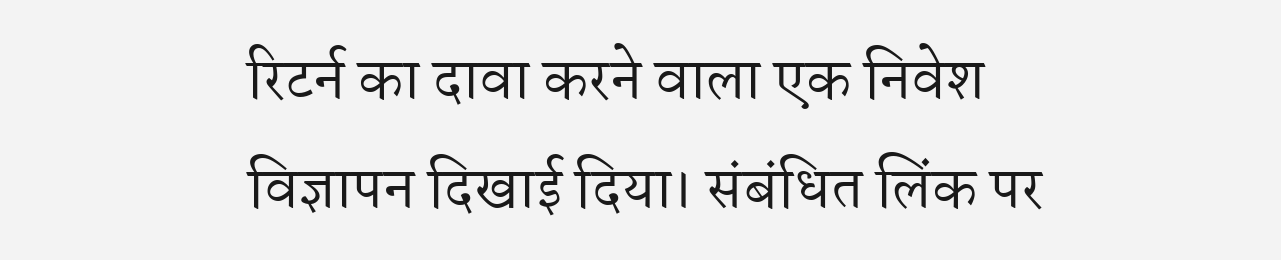रिटर्न का दावा करने वाला एक निवेश विज्ञापन दिखाई दिया। संबंधित लिंक पर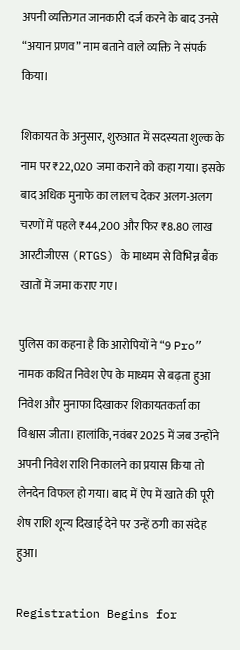अपनी व्यक्तिगत जानकारी दर्ज करने के बाद उनसे “अयान प्रणव” नाम बताने वाले व्यक्ति ने संपर्क किया।

शिकायत के अनुसार, शुरुआत में सदस्यता शुल्क के नाम पर ₹22,020 जमा कराने को कहा गया। इसके बाद अधिक मुनाफे का लालच देकर अलग-अलग चरणों में पहले ₹44,200 और फिर ₹8.80 लाख आरटीजीएस (RTGS) के माध्यम से विभिन्न बैंक खातों में जमा कराए गए।

पुलिस का कहना है कि आरोपियों ने “9 Pro” नामक कथित निवेश ऐप के माध्यम से बढ़ता हुआ निवेश और मुनाफा दिखाकर शिकायतकर्ता का विश्वास जीता। हालांकि, नवंबर 2025 में जब उन्होंने अपनी निवेश राशि निकालने का प्रयास किया तो लेनदेन विफल हो गया। बाद में ऐप में खाते की पूरी शेष राशि शून्य दिखाई देने पर उन्हें ठगी का संदेह हुआ।

Registration Begins for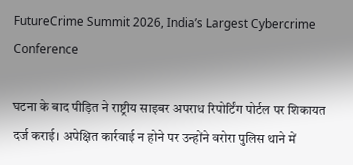FutureCrime Summit 2026, India’s Largest Cybercrime Conference

घटना के बाद पीड़ित ने राष्ट्रीय साइबर अपराध रिपोर्टिंग पोर्टल पर शिकायत दर्ज कराई। अपेक्षित कार्रवाई न होने पर उन्होंने वरोरा पुलिस थाने में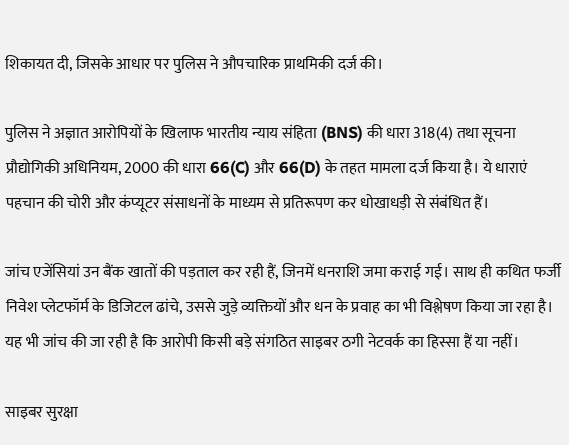शिकायत दी, जिसके आधार पर पुलिस ने औपचारिक प्राथमिकी दर्ज की।

पुलिस ने अज्ञात आरोपियों के खिलाफ भारतीय न्याय संहिता (BNS) की धारा 318(4) तथा सूचना प्रौद्योगिकी अधिनियम, 2000 की धारा 66(C) और 66(D) के तहत मामला दर्ज किया है। ये धाराएं पहचान की चोरी और कंप्यूटर संसाधनों के माध्यम से प्रतिरूपण कर धोखाधड़ी से संबंधित हैं।

जांच एजेंसियां उन बैंक खातों की पड़ताल कर रही हैं, जिनमें धनराशि जमा कराई गई। साथ ही कथित फर्जी निवेश प्लेटफॉर्म के डिजिटल ढांचे, उससे जुड़े व्यक्तियों और धन के प्रवाह का भी विश्लेषण किया जा रहा है। यह भी जांच की जा रही है कि आरोपी किसी बड़े संगठित साइबर ठगी नेटवर्क का हिस्सा हैं या नहीं।

साइबर सुरक्षा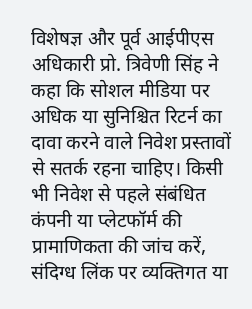विशेषज्ञ और पूर्व आईपीएस अधिकारी प्रो. त्रिवेणी सिंह ने कहा कि सोशल मीडिया पर अधिक या सुनिश्चित रिटर्न का दावा करने वाले निवेश प्रस्तावों से सतर्क रहना चाहिए। किसी भी निवेश से पहले संबंधित कंपनी या प्लेटफॉर्म की प्रामाणिकता की जांच करें, संदिग्ध लिंक पर व्यक्तिगत या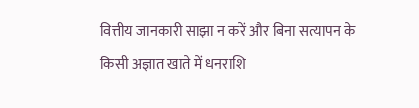वित्तीय जानकारी साझा न करें और बिना सत्यापन के किसी अज्ञात खाते में धनराशि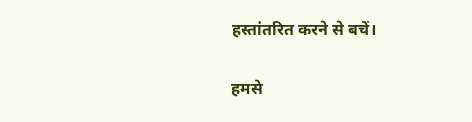हस्तांतरित करने से बचें।

हमसे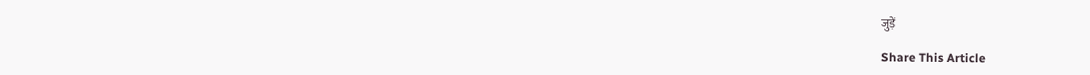जुड़ें

Share This Article